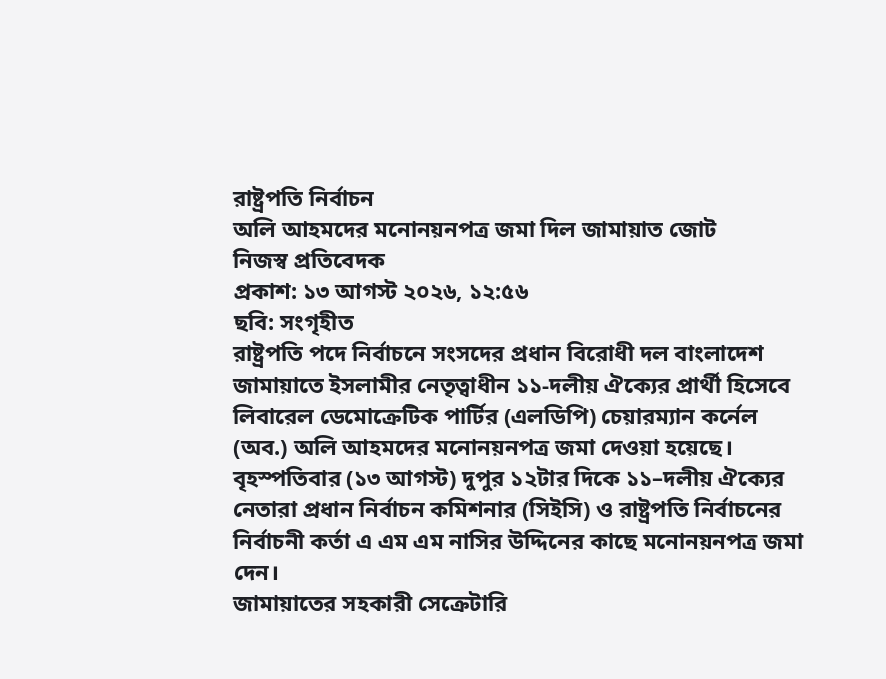রাষ্ট্রপতি নির্বাচন
অলি আহমদের মনোনয়নপত্র জমা দিল জামায়াত জোট
নিজস্ব প্রতিবেদক
প্রকাশ: ১৩ আগস্ট ২০২৬, ১২:৫৬
ছবি: সংগৃহীত
রাষ্ট্রপতি পদে নির্বাচনে সংসদের প্রধান বিরোধী দল বাংলাদেশ জামায়াতে ইসলামীর নেতৃত্বাধীন ১১-দলীয় ঐক্যের প্রার্থী হিসেবে লিবারেল ডেমোক্রেটিক পার্টির (এলডিপি) চেয়ারম্যান কর্নেল (অব.) অলি আহমদের মনোনয়নপত্র জমা দেওয়া হয়েছে।
বৃহস্পতিবার (১৩ আগস্ট) দুপুর ১২টার দিকে ১১–দলীয় ঐক্যের নেতারা প্রধান নির্বাচন কমিশনার (সিইসি) ও রাষ্ট্রপতি নির্বাচনের নির্বাচনী কর্তা এ এম এম নাসির উদ্দিনের কাছে মনোনয়নপত্র জমা দেন।
জামায়াতের সহকারী সেক্রেটারি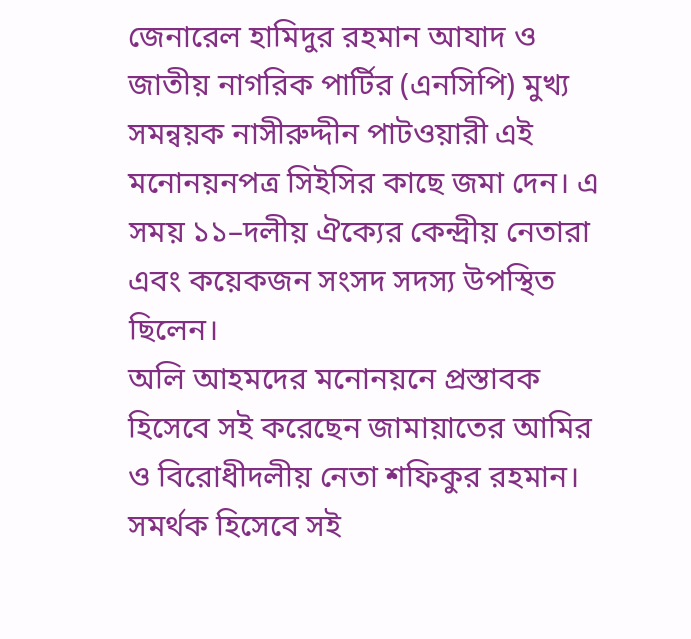জেনারেল হামিদুর রহমান আযাদ ও জাতীয় নাগরিক পার্টির (এনসিপি) মুখ্য সমন্বয়ক নাসীরুদ্দীন পাটওয়ারী এই মনোনয়নপত্র সিইসির কাছে জমা দেন। এ সময় ১১–দলীয় ঐক্যের কেন্দ্রীয় নেতারা এবং কয়েকজন সংসদ সদস্য উপস্থিত ছিলেন।
অলি আহমদের মনোনয়নে প্রস্তাবক হিসেবে সই করেছেন জামায়াতের আমির ও বিরোধীদলীয় নেতা শফিকুর রহমান। সমর্থক হিসেবে সই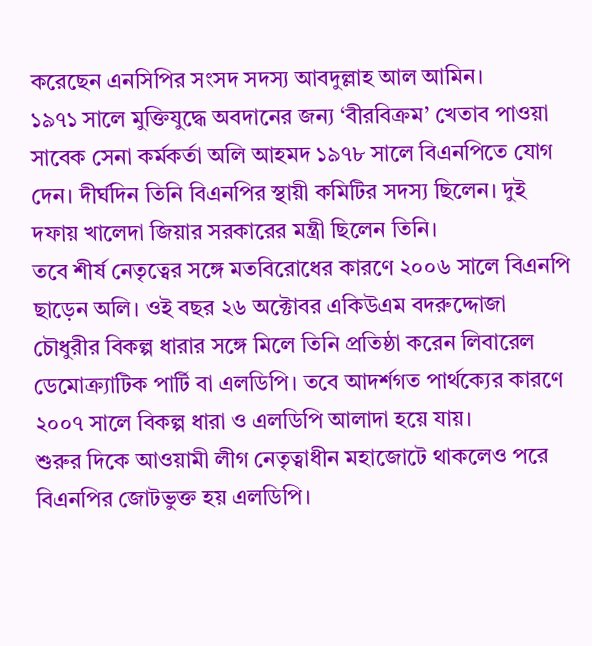করেছেন এনসিপির সংসদ সদস্য আবদুল্লাহ আল আমিন।
১৯৭১ সালে মুক্তিযুদ্ধে অবদানের জন্য ‘বীরবিক্রম’ খেতাব পাওয়া সাবেক সেনা কর্মকর্তা অলি আহমদ ১৯৭৮ সালে বিএনপিতে যোগ দেন। দীর্ঘদিন তিনি বিএনপির স্থায়ী কমিটির সদস্য ছিলেন। দুই দফায় খালেদা জিয়ার সরকারের মন্ত্রী ছিলেন তিনি।
তবে শীর্ষ নেতৃত্বের সঙ্গে মতবিরোধের কারণে ২০০৬ সালে বিএনপি ছাড়েন অলি। ওই বছর ২৬ অক্টোবর একিউএম বদরুদ্দোজা চৌধুরীর বিকল্প ধারার সঙ্গে মিলে তিনি প্রতিষ্ঠা করেন লিবারেল ডেমোক্র্যাটিক পার্টি বা এলডিপি। তবে আদর্শগত পার্থক্যের কারণে ২০০৭ সালে বিকল্প ধারা ও এলডিপি আলাদা হয়ে যায়।
শুরুর দিকে আওয়ামী লীগ নেতৃত্বাধীন মহাজোটে থাকলেও পরে বিএনপির জোটভুক্ত হয় এলডিপি।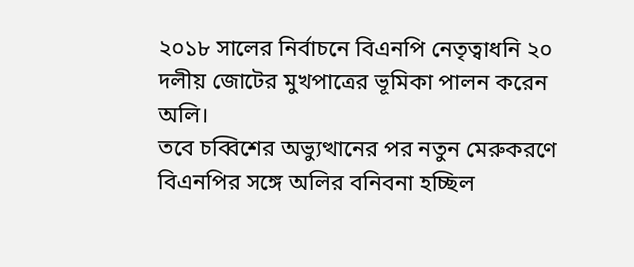২০১৮ সালের নির্বাচনে বিএনপি নেতৃত্বাধনি ২০ দলীয় জোটের মুখপাত্রের ভূমিকা পালন করেন অলি।
তবে চব্বিশের অভ্যুত্থানের পর নতুন মেরুকরণে বিএনপির সঙ্গে অলির বনিবনা হচ্ছিল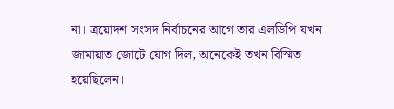না। ত্রয়োদশ সংসদ নির্বাচনের আগে তার এলডিপি যখন জামায়াত জোটে যোগ দিল, অনেকেই তখন বিস্মিত হয়েছিলেন।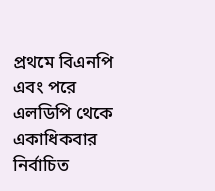প্রথমে বিএনপি এবং পরে এলডিপি থেকে একাধিকবার নির্বাচিত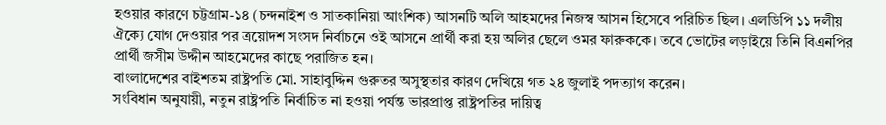হওয়ার কারণে চট্টগ্রাম-১৪ (চন্দনাইশ ও সাতকানিয়া আংশিক) আসনটি অলি আহমদের নিজস্ব আসন হিসেবে পরিচিত ছিল। এলডিপি ১১ দলীয় ঐক্যে যোগ দেওয়ার পর ত্রয়োদশ সংসদ নির্বাচনে ওই আসনে প্রার্থী করা হয় অলির ছেলে ওমর ফারুককে। তবে ভোটের লড়াইয়ে তিনি বিএনপির প্রার্থী জসীম উদ্দীন আহমেদের কাছে পরাজিত হন।
বাংলাদেশের বাইশতম রাষ্ট্রপতি মো. সাহাবুদ্দিন গুরুতর অসুস্থতার কারণ দেখিয়ে গত ২৪ জুলাই পদত্যাগ করেন।
সংবিধান অনুযায়ী, নতুন রাষ্ট্রপতি নির্বাচিত না হওয়া পর্যন্ত ভারপ্রাপ্ত রাষ্ট্রপতির দায়িত্ব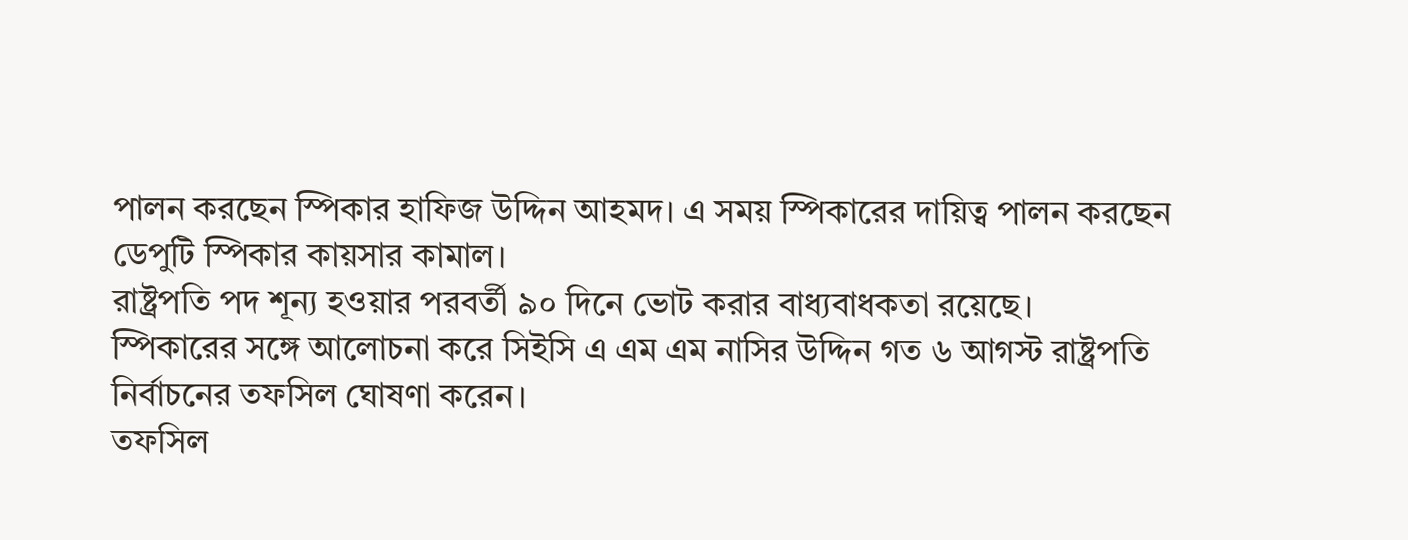পালন করছেন স্পিকার হাফিজ উদ্দিন আহমদ। এ সময় স্পিকারের দায়িত্ব পালন করছেন ডেপুটি স্পিকার কায়সার কামাল।
রাষ্ট্রপতি পদ শূন্য হওয়ার পরবর্তী ৯০ দিনে ভোট করার বাধ্যবাধকতা রয়েছে।
স্পিকারের সঙ্গে আলোচনা করে সিইসি এ এম এম নাসির উদ্দিন গত ৬ আগস্ট রাষ্ট্রপতি নির্বাচনের তফসিল ঘোষণা করেন।
তফসিল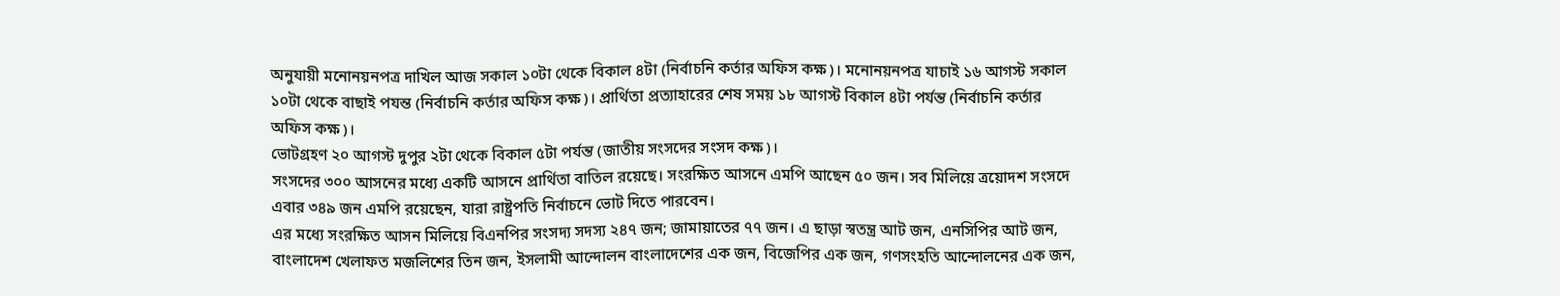অনুযায়ী মনোনয়নপত্র দাখিল আজ সকাল ১০টা থেকে বিকাল ৪টা (নির্বাচনি কর্তার অফিস কক্ষ)। মনোনয়নপত্র যাচাই ১৬ আগস্ট সকাল ১০টা থেকে বাছাই পযন্ত (নির্বাচনি কর্তার অফিস কক্ষ)। প্রার্থিতা প্রত্যাহারের শেষ সময় ১৮ আগস্ট বিকাল ৪টা পর্যন্ত (নির্বাচনি কর্তার অফিস কক্ষ)।
ভোটগ্রহণ ২০ আগস্ট দুপুর ২টা থেকে বিকাল ৫টা পর্যন্ত (জাতীয় সংসদের সংসদ কক্ষ)।
সংসদের ৩০০ আসনের মধ্যে একটি আসনে প্রার্থিতা বাতিল রয়েছে। সংরক্ষিত আসনে এমপি আছেন ৫০ জন। সব মিলিয়ে ত্রয়োদশ সংসদে এবার ৩৪৯ জন এমপি রয়েছেন, যারা রাষ্ট্রপতি নির্বাচনে ভোট দিতে পারবেন।
এর মধ্যে সংরক্ষিত আসন মিলিয়ে বিএনপির সংসদ্য সদস্য ২৪৭ জন; জামায়াতের ৭৭ জন। এ ছাড়া স্বতন্ত্র আট জন, এনসিপির আট জন, বাংলাদেশ খেলাফত মজলিশের তিন জন, ইসলামী আন্দোলন বাংলাদেশের এক জন, বিজেপির এক জন, গণসংহতি আন্দোলনের এক জন,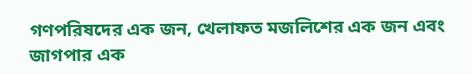গণপরিষদের এক জন, খেলাফত মজলিশের এক জন এবং জাগপার এক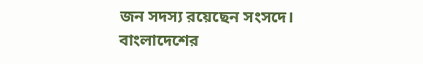জন সদস্য রয়েছেন সংসদে।
বাংলাদেশের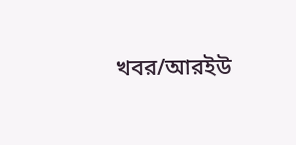খবর/আরইউ